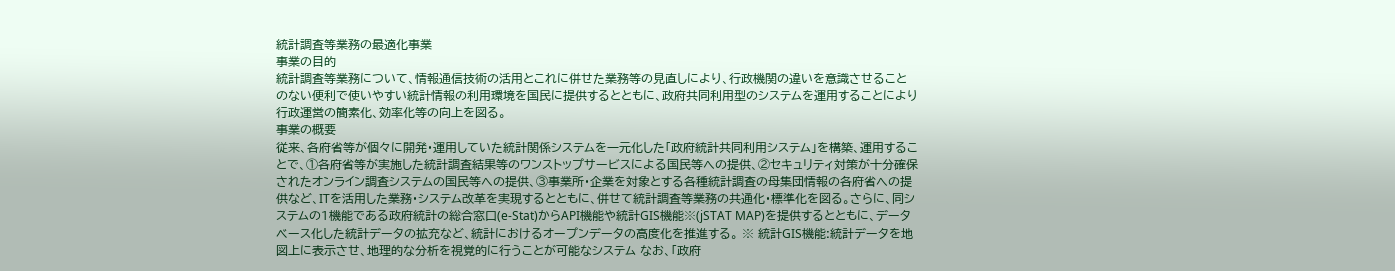統計調査等業務の最適化事業
事業の目的
統計調査等業務について、情報通信技術の活用とこれに併せた業務等の見直しにより、行政機関の違いを意識させることのない便利で使いやすい統計情報の利用環境を国民に提供するとともに、政府共同利用型のシステムを運用することにより行政運営の簡素化、効率化等の向上を図る。
事業の概要
従来、各府省等が個々に開発・運用していた統計関係システムを一元化した「政府統計共同利用システム」を構築、運用することで、①各府省等が実施した統計調査結果等のワンストップサービスによる国民等への提供、②セキュリティ対策が十分確保されたオンライン調査システムの国民等への提供、③事業所・企業を対象とする各種統計調査の母集団情報の各府省への提供など、ITを活用した業務・システム改革を実現するとともに、併せて統計調査等業務の共通化・標準化を図る。さらに、同システムの1機能である政府統計の総合窓口(e-Stat)からAPI機能や統計GIS機能※(jSTAT MAP)を提供するとともに、データベース化した統計データの拡充など、統計におけるオープンデータの高度化を推進する。 ※ 統計GIS機能:統計データを地図上に表示させ、地理的な分析を視覚的に行うことが可能なシステム なお、「政府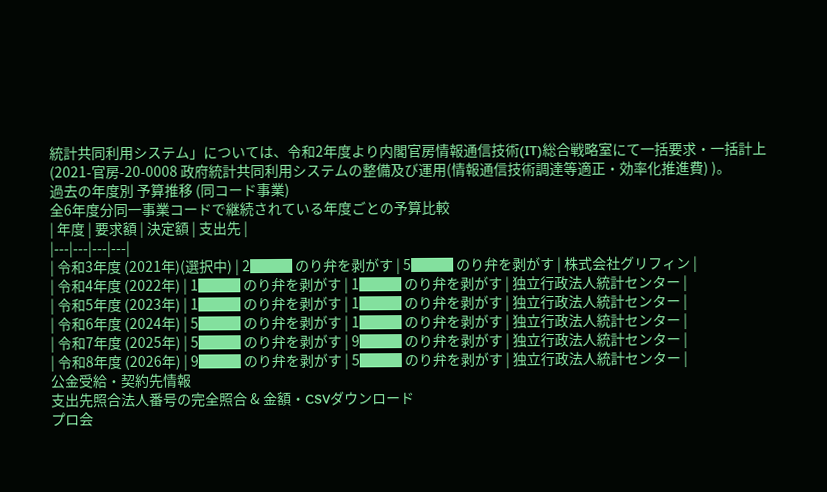統計共同利用システム」については、令和2年度より内閣官房情報通信技術(IT)総合戦略室にて一括要求・一括計上(2021-官房-20-0008 政府統計共同利用システムの整備及び運用(情報通信技術調達等適正・効率化推進費) )。
過去の年度別 予算推移 (同コード事業)
全6年度分同一事業コードで継続されている年度ごとの予算比較
| 年度 | 要求額 | 決定額 | 支出先 |
|---|---|---|---|
| 令和3年度 (2021年)(選択中) | 2███ のり弁を剥がす | 5███ のり弁を剥がす | 株式会社グリフィン |
| 令和4年度 (2022年) | 1███ のり弁を剥がす | 1███ のり弁を剥がす | 独立行政法人統計センター |
| 令和5年度 (2023年) | 1███ のり弁を剥がす | 1███ のり弁を剥がす | 独立行政法人統計センター |
| 令和6年度 (2024年) | 5███ のり弁を剥がす | 1███ のり弁を剥がす | 独立行政法人統計センター |
| 令和7年度 (2025年) | 5███ のり弁を剥がす | 9███ のり弁を剥がす | 独立行政法人統計センター |
| 令和8年度 (2026年) | 9███ のり弁を剥がす | 5███ のり弁を剥がす | 独立行政法人統計センター |
公金受給・契約先情報
支出先照合法人番号の完全照合 & 金額・CSVダウンロード
プロ会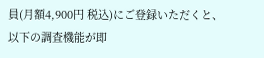員(月額4,900円 税込)にご登録いただくと、以下の調査機能が即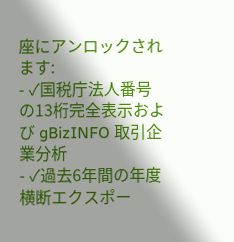座にアンロックされます:
- ✓国税庁法人番号の13桁完全表示および gBizINFO 取引企業分析
- ✓過去6年間の年度横断エクスポー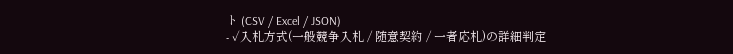ト (CSV / Excel / JSON)
- ✓入札方式(一般競争入札 / 随意契約 / 一者応札)の詳細判定